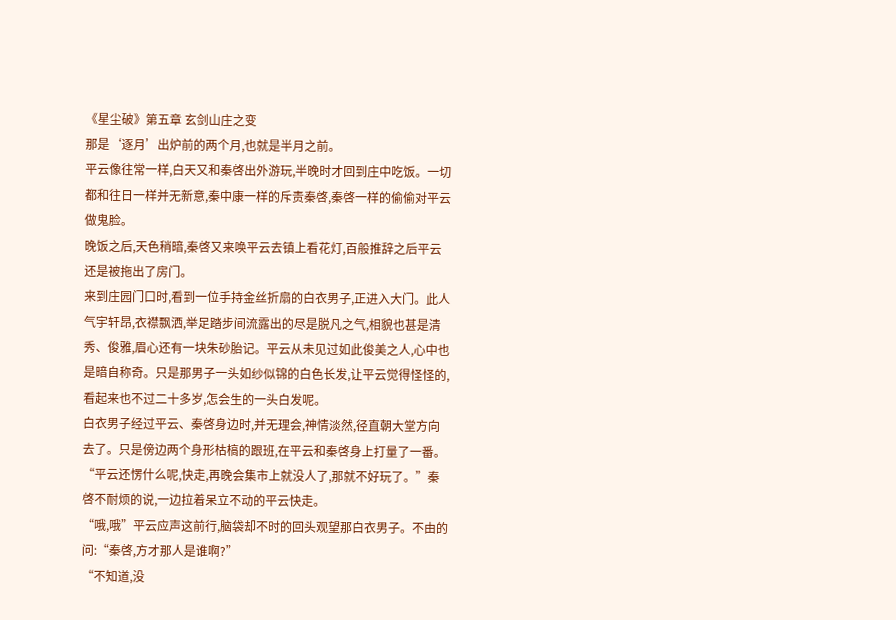《星尘破》第五章 玄剑山庄之变
那是‘逐月’出炉前的两个月,也就是半月之前。
平云像往常一样,白天又和秦啓出外游玩,半晚时才回到庄中吃饭。一切都和往日一样并无新意,秦中康一样的斥责秦啓,秦啓一样的偷偷对平云做鬼脸。
晚饭之后,天色稍暗,秦啓又来唤平云去镇上看花灯,百般推辞之后平云还是被拖出了房门。
来到庄园门口时,看到一位手持金丝折扇的白衣男子,正进入大门。此人气宇轩昂,衣襟飘洒,举足踏步间流露出的尽是脱凡之气,相貌也甚是清秀、俊雅,眉心还有一块朱砂胎记。平云从未见过如此俊美之人,心中也是暗自称奇。只是那男子一头如纱似锦的白色长发,让平云觉得怪怪的,看起来也不过二十多岁,怎会生的一头白发呢。
白衣男子经过平云、秦啓身边时,并无理会,神情淡然,径直朝大堂方向去了。只是傍边两个身形枯槁的跟班,在平云和秦啓身上打量了一番。
“平云还愣什么呢,快走,再晚会集市上就没人了,那就不好玩了。”秦啓不耐烦的说,一边拉着呆立不动的平云快走。
“哦,哦”平云应声这前行,脑袋却不时的回头观望那白衣男子。不由的问:“秦啓,方才那人是谁啊?”
“不知道,没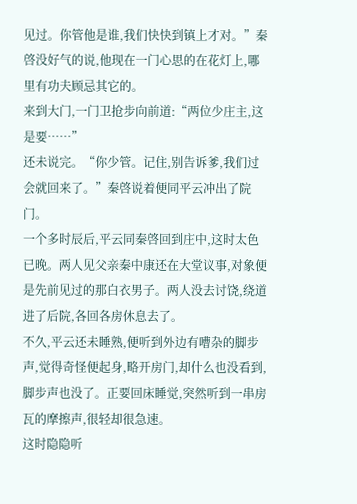见过。你管他是谁,我们快快到镇上才对。”秦啓没好气的说,他现在一门心思的在花灯上,哪里有功夫顾忌其它的。
来到大门,一门卫抢步向前道:“两位少庄主,这是要……”
还未说完。“你少管。记住,别告诉爹,我们过会就回来了。”秦啓说着便同平云冲出了院门。
一个多时辰后,平云同秦啓回到庄中,这时太色已晚。两人见父亲秦中康还在大堂议事,对象便是先前见过的那白衣男子。两人没去讨饶,绕道进了后院,各回各房休息去了。
不久,平云还未睡熟,便听到外边有嘈杂的脚步声,觉得奇怪便起身,略开房门,却什么也没看到,脚步声也没了。正要回床睡觉,突然听到一串房瓦的摩擦声,很轻却很急速。
这时隐隐听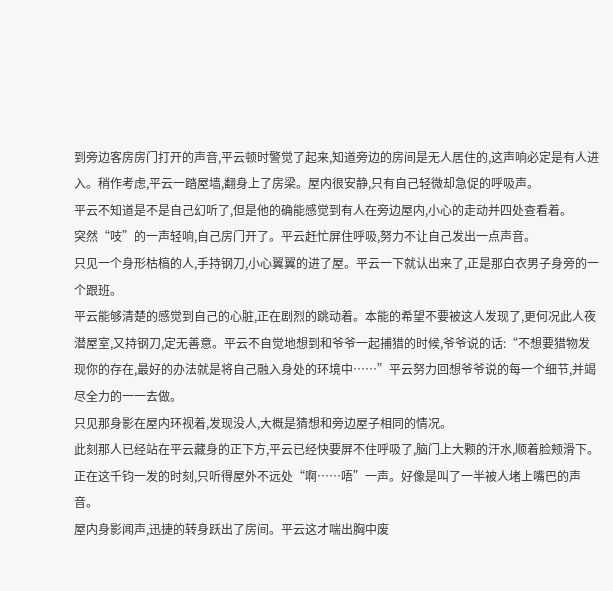到旁边客房房门打开的声音,平云顿时警觉了起来,知道旁边的房间是无人居住的,这声响必定是有人进入。稍作考虑,平云一踏屋墙,翻身上了房梁。屋内很安静,只有自己轻微却急促的呼吸声。
平云不知道是不是自己幻听了,但是他的确能感觉到有人在旁边屋内,小心的走动并四处查看着。
突然“吱”的一声轻响,自己房门开了。平云赶忙屏住呼吸,努力不让自己发出一点声音。
只见一个身形枯槁的人,手持钢刀,小心翼翼的进了屋。平云一下就认出来了,正是那白衣男子身旁的一个跟班。
平云能够清楚的感觉到自己的心脏,正在剧烈的跳动着。本能的希望不要被这人发现了,更何况此人夜潜屋室,又持钢刀,定无善意。平云不自觉地想到和爷爷一起捕猎的时候,爷爷说的话:“不想要猎物发现你的存在,最好的办法就是将自己融入身处的环境中……”平云努力回想爷爷说的每一个细节,并竭尽全力的一一去做。
只见那身影在屋内环视着,发现没人,大概是猜想和旁边屋子相同的情况。
此刻那人已经站在平云藏身的正下方,平云已经快要屏不住呼吸了,脑门上大颗的汗水,顺着脸颊滑下。正在这千钧一发的时刻,只听得屋外不远处“啊……唔”一声。好像是叫了一半被人堵上嘴巴的声音。
屋内身影闻声,迅捷的转身跃出了房间。平云这才喘出胸中废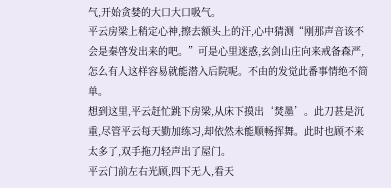气,开始贪婪的大口大口吸气。
平云房梁上稍定心神,擦去额头上的汗,心中猜测“刚那声音该不会是秦啓发出来的吧。”可是心里迷惑,玄剑山庄向来戒备森严,怎么有人这样容易就能潜入后院呢。不由的发觉此番事情绝不简单。
想到这里,平云赶忙跳下房梁,从床下摸出‘焚墨’。此刀甚是沉重,尽管平云每天勤加练习,却依然未能顺畅挥舞。此时也顾不来太多了,双手拖刀轻声出了屋门。
平云门前左右光顾,四下无人,看天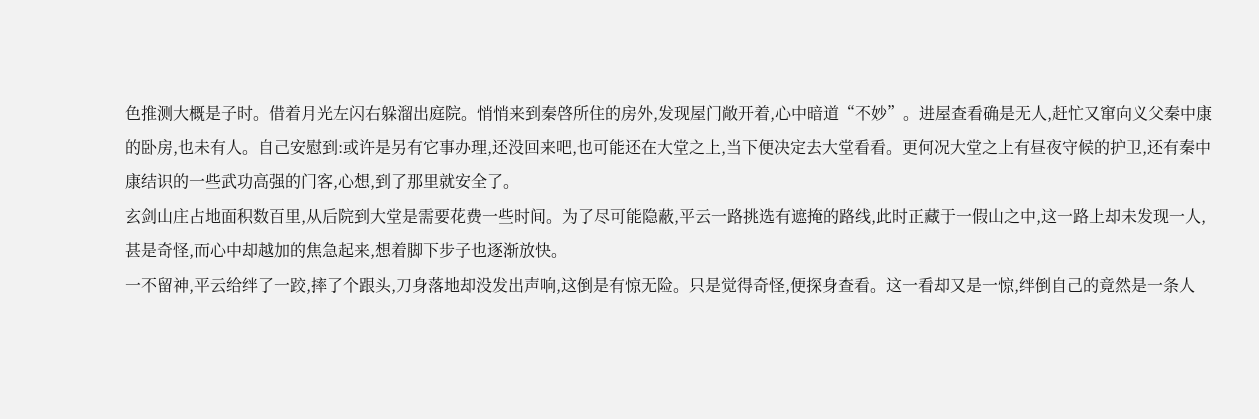色推测大概是子时。借着月光左闪右躲溜出庭院。悄悄来到秦啓所住的房外,发现屋门敞开着,心中暗道“不妙”。进屋查看确是无人,赶忙又窜向义父秦中康的卧房,也未有人。自己安慰到:或许是另有它事办理,还没回来吧,也可能还在大堂之上,当下便决定去大堂看看。更何况大堂之上有昼夜守候的护卫,还有秦中康结识的一些武功高强的门客,心想,到了那里就安全了。
玄剑山庄占地面积数百里,从后院到大堂是需要花费一些时间。为了尽可能隐蔽,平云一路挑选有遮掩的路线,此时正藏于一假山之中,这一路上却未发现一人,甚是奇怪,而心中却越加的焦急起来,想着脚下步子也逐渐放快。
一不留神,平云给绊了一跤,摔了个跟头,刀身落地却没发出声响,这倒是有惊无险。只是觉得奇怪,便探身查看。这一看却又是一惊,绊倒自己的竟然是一条人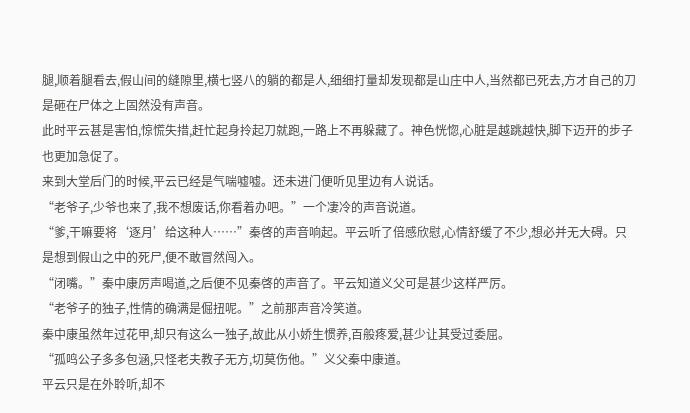腿,顺着腿看去,假山间的缝隙里,横七竖八的躺的都是人,细细打量却发现都是山庄中人,当然都已死去,方才自己的刀是砸在尸体之上固然没有声音。
此时平云甚是害怕,惊慌失措,赶忙起身拎起刀就跑,一路上不再躲藏了。神色恍惚,心脏是越跳越快,脚下迈开的步子也更加急促了。
来到大堂后门的时候,平云已经是气喘嘘嘘。还未进门便听见里边有人说话。
“老爷子,少爷也来了,我不想废话,你看着办吧。”一个凄冷的声音说道。
“爹,干嘛要将‘逐月’给这种人……”秦啓的声音响起。平云听了倍感欣慰,心情舒缓了不少,想必并无大碍。只是想到假山之中的死尸,便不敢冒然闯入。
“闭嘴。”秦中康厉声喝道,之后便不见秦啓的声音了。平云知道义父可是甚少这样严厉。
“老爷子的独子,性情的确满是倔扭呢。”之前那声音冷笑道。
秦中康虽然年过花甲,却只有这么一独子,故此从小娇生惯养,百般疼爱,甚少让其受过委屈。
“孤鸣公子多多包涵,只怪老夫教子无方,切莫伤他。”义父秦中康道。
平云只是在外聆听,却不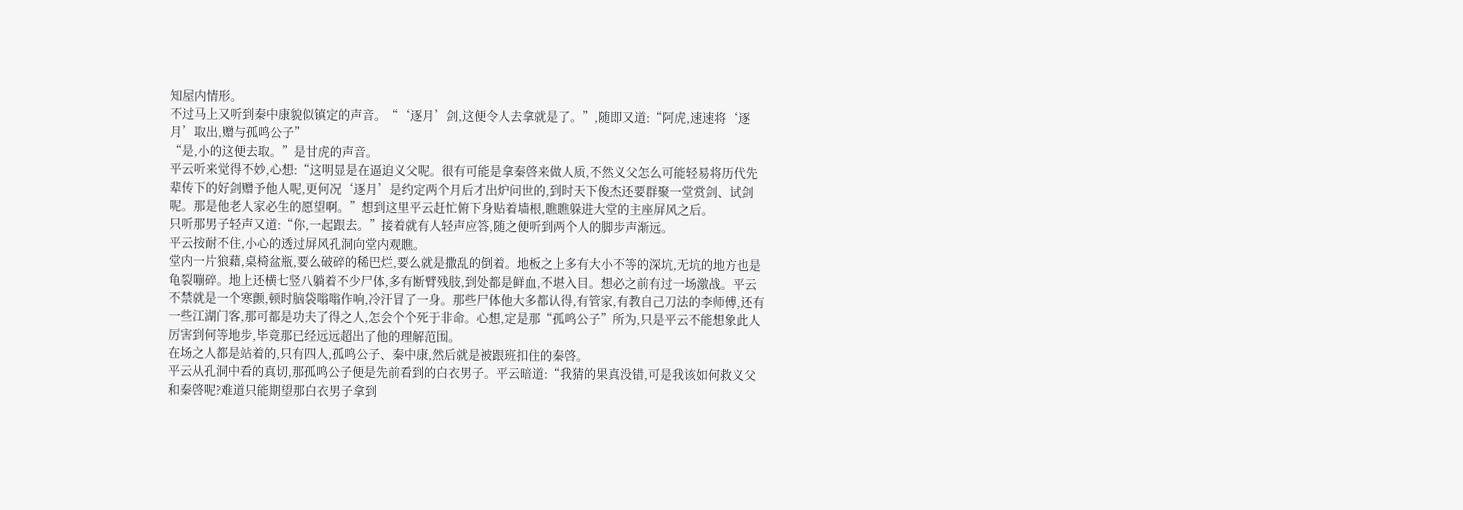知屋内情形。
不过马上又听到秦中康貌似镇定的声音。“‘逐月’剑,这便令人去拿就是了。”,随即又道:“阿虎,速速将‘逐月’取出,赠与孤鸣公子”
“是,小的这便去取。”是甘虎的声音。
平云听来觉得不妙,心想:“这明显是在逼迫义父呢。很有可能是拿秦啓来做人质,不然义父怎么可能轻易将历代先辈传下的好剑赠予他人呢,更何况‘逐月’是约定两个月后才出炉问世的,到时天下俊杰还要群聚一堂赏剑、试剑呢。那是他老人家必生的愿望啊。”想到这里平云赶忙俯下身贴着墙根,瞧瞧躲进大堂的主座屏风之后。
只听那男子轻声又道:“你,一起跟去。”接着就有人轻声应答,随之便听到两个人的脚步声渐远。
平云按耐不住,小心的透过屏风孔洞向堂内观瞧。
堂内一片狼藉,桌椅盆瓶,要么破碎的稀巴烂,要么就是撒乱的倒着。地板之上多有大小不等的深坑,无坑的地方也是龟裂嘣碎。地上还横七竖八躺着不少尸体,多有断臂残肢,到处都是鲜血,不堪入目。想必之前有过一场激战。平云不禁就是一个寒颤,顿时脑袋嗡嗡作响,冷汗冒了一身。那些尸体他大多都认得,有管家,有教自己刀法的李师傅,还有一些江湖门客,那可都是功夫了得之人,怎会个个死于非命。心想,定是那“孤鸣公子”所为,只是平云不能想象此人厉害到何等地步,毕竟那已经远远超出了他的理解范围。
在场之人都是站着的,只有四人,孤鸣公子、秦中康,然后就是被跟班扣住的秦啓。
平云从孔洞中看的真切,那孤鸣公子便是先前看到的白衣男子。平云暗道:“我猜的果真没错,可是我该如何救义父和秦啓呢?难道只能期望那白衣男子拿到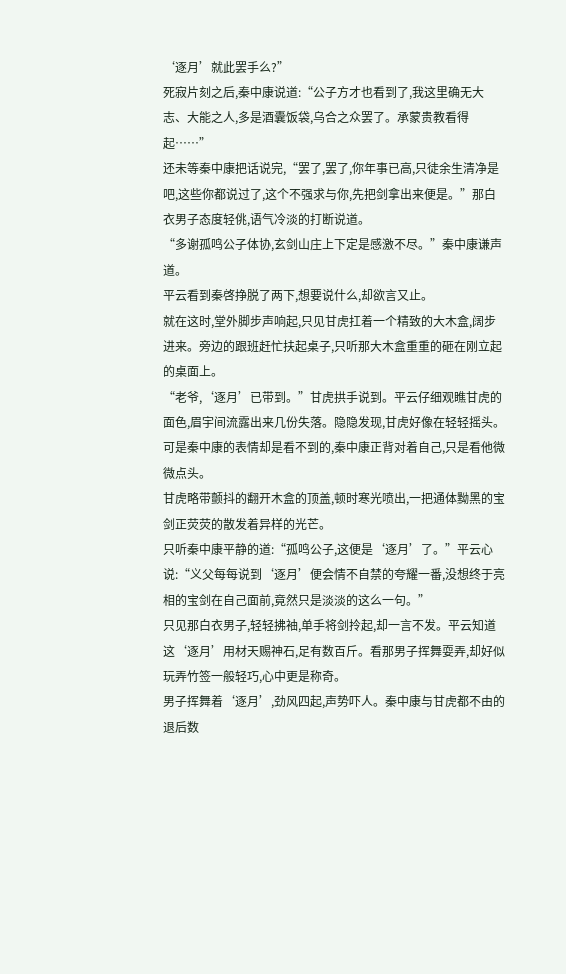‘逐月’就此罢手么?”
死寂片刻之后,秦中康说道:“公子方才也看到了,我这里确无大志、大能之人,多是酒囊饭袋,乌合之众罢了。承蒙贵教看得起……”
还未等秦中康把话说完,“罢了,罢了,你年事已高,只徒余生清净是吧,这些你都说过了,这个不强求与你,先把剑拿出来便是。”那白衣男子态度轻佻,语气冷淡的打断说道。
“多谢孤鸣公子体协,玄剑山庄上下定是感激不尽。”秦中康谦声道。
平云看到秦啓挣脱了两下,想要说什么,却欲言又止。
就在这时,堂外脚步声响起,只见甘虎扛着一个精致的大木盒,阔步进来。旁边的跟班赶忙扶起桌子,只听那大木盒重重的砸在刚立起的桌面上。
“老爷,‘逐月’已带到。”甘虎拱手说到。平云仔细观瞧甘虎的面色,眉宇间流露出来几份失落。隐隐发现,甘虎好像在轻轻摇头。可是秦中康的表情却是看不到的,秦中康正背对着自己,只是看他微微点头。
甘虎略带颤抖的翻开木盒的顶盖,顿时寒光喷出,一把通体黝黑的宝剑正荧荧的散发着异样的光芒。
只听秦中康平静的道:“孤鸣公子,这便是‘逐月’了。”平云心说:“义父每每说到‘逐月’便会情不自禁的夸耀一番,没想终于亮相的宝剑在自己面前,竟然只是淡淡的这么一句。”
只见那白衣男子,轻轻拂袖,单手将剑拎起,却一言不发。平云知道这‘逐月’用材天赐神石,足有数百斤。看那男子挥舞耍弄,却好似玩弄竹签一般轻巧,心中更是称奇。
男子挥舞着‘逐月’,劲风四起,声势吓人。秦中康与甘虎都不由的退后数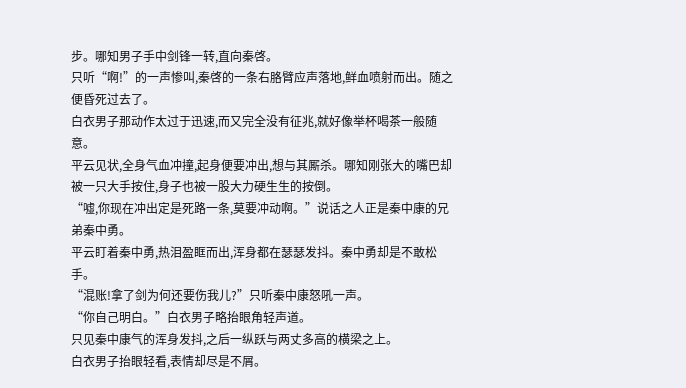步。哪知男子手中剑锋一转,直向秦啓。
只听“啊!”的一声惨叫,秦啓的一条右胳臂应声落地,鲜血喷射而出。随之便昏死过去了。
白衣男子那动作太过于迅速,而又完全没有征兆,就好像举杯喝茶一般随意。
平云见状,全身气血冲撞,起身便要冲出,想与其厮杀。哪知刚张大的嘴巴却被一只大手按住,身子也被一股大力硬生生的按倒。
“嘘,你现在冲出定是死路一条,莫要冲动啊。”说话之人正是秦中康的兄弟秦中勇。
平云盯着秦中勇,热泪盈眶而出,浑身都在瑟瑟发抖。秦中勇却是不敢松手。
“混账!拿了剑为何还要伤我儿?”只听秦中康怒吼一声。
“你自己明白。”白衣男子略抬眼角轻声道。
只见秦中康气的浑身发抖,之后一纵跃与两丈多高的横梁之上。
白衣男子抬眼轻看,表情却尽是不屑。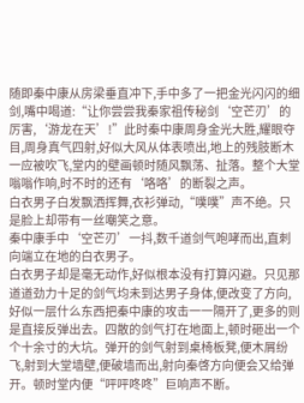随即秦中康从房梁垂直冲下,手中多了一把金光闪闪的细剑,嘴中喝道:“让你尝尝我秦家祖传秘剑‘空芒刃’的厉害,‘游龙在天’!”此时秦中康周身金光大胜,耀眼夺目,周身真气四射,好似大风从体表喷出,地上的残肢断木一应被吹飞,堂内的壁画顿时随风飘荡、扯落。整个大堂嗡嗡作响,时不时的还有‘咯咯’的断裂之声。
白衣男子白发飘洒挥舞,衣衫弹动,“噗噗”声不绝。只是脸上却带有一丝嘲笑之意。
秦中康手中‘空芒刃’一抖,数千道剑气咆哮而出,直刺向端立在地的白衣男子。
白衣男子却是毫无动作,好似根本没有打算闪避。只见那道道劲力十足的剑气均未到达男子身体,便改变了方向,好似一层什么东西把秦中康的攻击一一隔开了,更多的则是直接反弹出去。四散的剑气打在地面上,顿时砸出一个个十余寸的大坑。弹开的剑气射到桌椅板凳,便木屑纷飞,射到大堂墙壁,便破墙而出,射向秦啓方向便会又给弹开。顿时堂内便“呯呯咚咚”巨响声不断。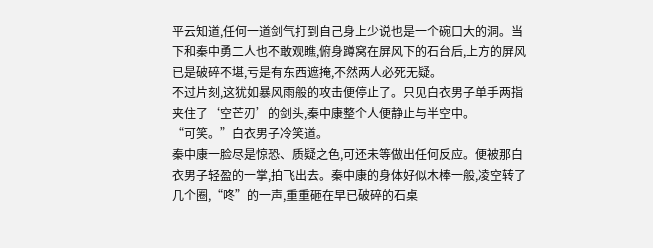平云知道,任何一道剑气打到自己身上少说也是一个碗口大的洞。当下和秦中勇二人也不敢观瞧,俯身蹲窝在屏风下的石台后,上方的屏风已是破碎不堪,亏是有东西遮掩,不然两人必死无疑。
不过片刻,这犹如暴风雨般的攻击便停止了。只见白衣男子单手两指夹住了‘空芒刃’的剑头,秦中康整个人便静止与半空中。
“可笑。”白衣男子冷笑道。
秦中康一脸尽是惊恐、质疑之色,可还未等做出任何反应。便被那白衣男子轻盈的一掌,拍飞出去。秦中康的身体好似木棒一般,凌空转了几个圈,“咚”的一声,重重砸在早已破碎的石桌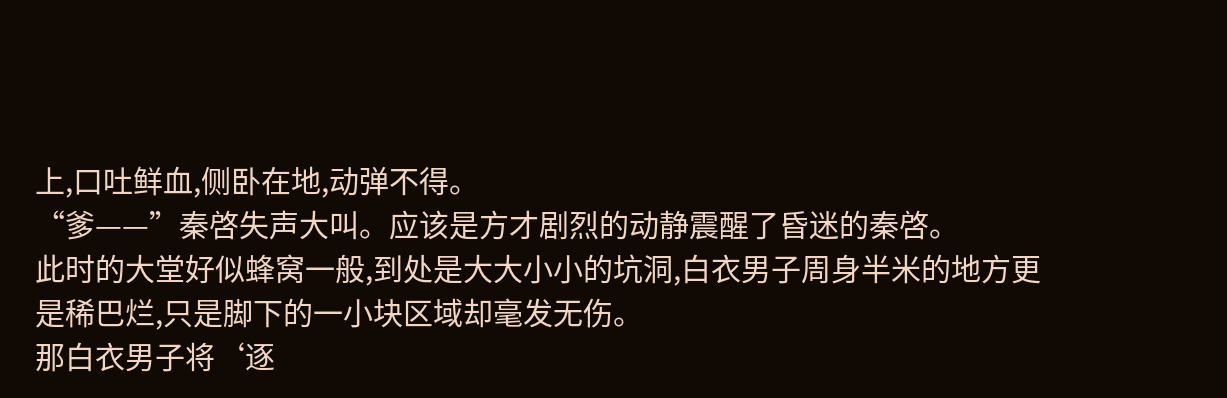上,口吐鲜血,侧卧在地,动弹不得。
“爹——”秦啓失声大叫。应该是方才剧烈的动静震醒了昏迷的秦啓。
此时的大堂好似蜂窝一般,到处是大大小小的坑洞,白衣男子周身半米的地方更是稀巴烂,只是脚下的一小块区域却毫发无伤。
那白衣男子将‘逐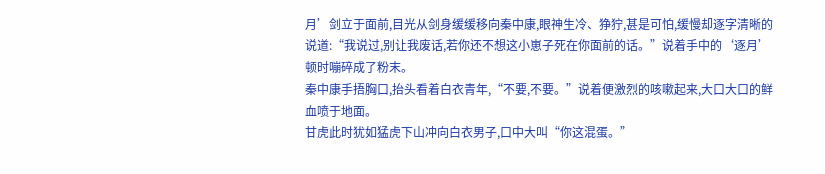月’剑立于面前,目光从剑身缓缓移向秦中康,眼神生冷、狰狞,甚是可怕,缓慢却逐字清晰的说道:“我说过,别让我废话,若你还不想这小崽子死在你面前的话。”说着手中的‘逐月’顿时嘣碎成了粉末。
秦中康手捂胸口,抬头看着白衣青年,“不要,不要。”说着便激烈的咳嗽起来,大口大口的鲜血喷于地面。
甘虎此时犹如猛虎下山冲向白衣男子,口中大叫“你这混蛋。”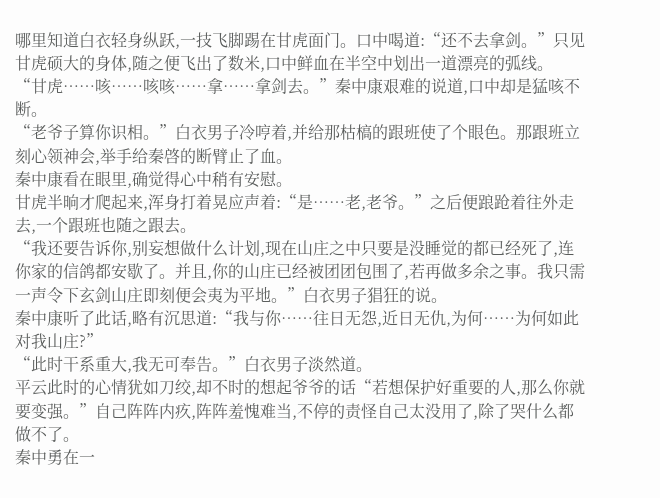哪里知道白衣轻身纵跃,一技飞脚踢在甘虎面门。口中喝道:“还不去拿剑。”只见甘虎硕大的身体,随之便飞出了数米,口中鲜血在半空中划出一道漂亮的弧线。
“甘虎……咳……咳咳……拿……拿剑去。”秦中康艰难的说道,口中却是猛咳不断。
“老爷子算你识相。”白衣男子冷哼着,并给那枯槁的跟班使了个眼色。那跟班立刻心领神会,举手给秦啓的断臂止了血。
秦中康看在眼里,确觉得心中稍有安慰。
甘虎半晌才爬起来,浑身打着晃应声着:“是……老,老爷。”之后便踉跄着往外走去,一个跟班也随之跟去。
“我还要告诉你,别妄想做什么计划,现在山庄之中只要是没睡觉的都已经死了,连你家的信鸽都安歇了。并且,你的山庄已经被团团包围了,若再做多余之事。我只需一声令下玄剑山庄即刻便会夷为平地。”白衣男子猖狂的说。
秦中康听了此话,略有沉思道:“我与你……往日无怨,近日无仇,为何……为何如此对我山庄?”
“此时干系重大,我无可奉告。”白衣男子淡然道。
平云此时的心情犹如刀绞,却不时的想起爷爷的话“若想保护好重要的人,那么你就要变强。”自己阵阵内疚,阵阵羞愧难当,不停的责怪自己太没用了,除了哭什么都做不了。
秦中勇在一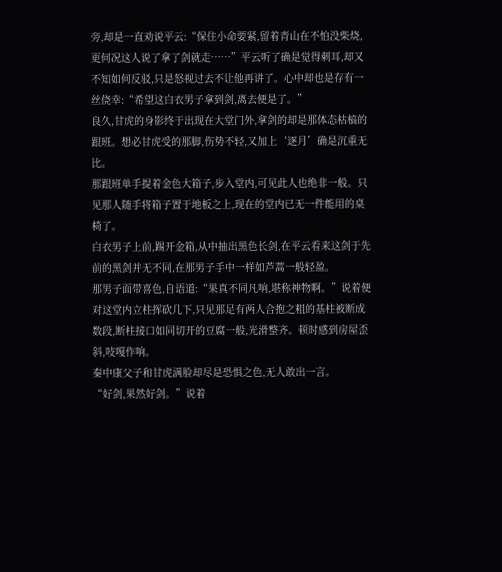旁,却是一直劝说平云:“保住小命要紧,留着青山在不怕没柴烧,更何况这人说了拿了剑就走……”平云听了确是觉得刺耳,却又不知如何反驳,只是怒视过去不让他再讲了。心中却也是存有一丝侥幸:“希望这白衣男子拿到剑,离去便是了。”
良久,甘虎的身影终于出现在大堂门外,拿剑的却是那体态枯槁的跟班。想必甘虎受的那脚,伤势不轻,又加上‘逐月’确是沉重无比。
那跟班单手提着金色大箱子,步入堂内,可见此人也绝非一般。只见那人随手将箱子置于地板之上,现在的堂内已无一件能用的桌椅了。
白衣男子上前,踢开金箱,从中抽出黑色长剑,在平云看来这剑于先前的黑剑并无不同,在那男子手中一样如芦蒿一般轻盈。
那男子面带喜色,自语道:“果真不同凡响,堪称神物啊。”说着便对这堂内立柱挥砍几下,只见那足有两人合抱之粗的基柱被断成数段,断柱接口如同切开的豆腐一般,光滑整齐。顿时感到房屋歪斜,吱嘎作响。
秦中康父子和甘虎满脸却尽是恐惧之色,无人敢出一言。
“好剑,果然好剑。”说着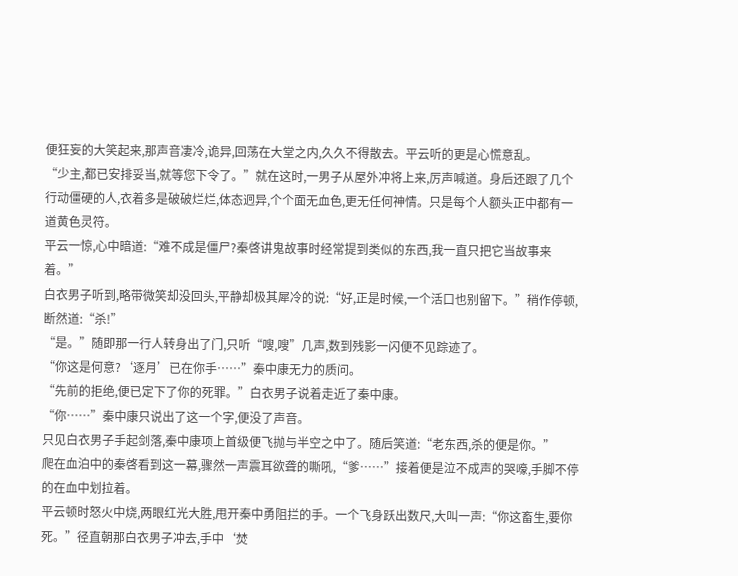便狂妄的大笑起来,那声音凄冷,诡异,回荡在大堂之内,久久不得散去。平云听的更是心慌意乱。
“少主,都已安排妥当,就等您下令了。”就在这时,一男子从屋外冲将上来,厉声喊道。身后还跟了几个行动僵硬的人,衣着多是破破烂烂,体态迥异,个个面无血色,更无任何神情。只是每个人额头正中都有一道黄色灵符。
平云一惊,心中暗道:“难不成是僵尸?秦啓讲鬼故事时经常提到类似的东西,我一直只把它当故事来着。”
白衣男子听到,略带微笑却没回头,平静却极其犀冷的说:“好,正是时候,一个活口也别留下。”稍作停顿,断然道:“杀!”
“是。”随即那一行人转身出了门,只听“嗖,嗖”几声,数到残影一闪便不见踪迹了。
“你这是何意?‘逐月’已在你手……”秦中康无力的质问。
“先前的拒绝,便已定下了你的死罪。”白衣男子说着走近了秦中康。
“你……”秦中康只说出了这一个字,便没了声音。
只见白衣男子手起剑落,秦中康项上首级便飞抛与半空之中了。随后笑道:“老东西,杀的便是你。”
爬在血泊中的秦啓看到这一幕,骤然一声震耳欲聋的嘶吼,“爹……”接着便是泣不成声的哭嚎,手脚不停的在血中划拉着。
平云顿时怒火中烧,两眼红光大胜,甩开秦中勇阻拦的手。一个飞身跃出数尺,大叫一声:“你这畜生,要你死。”径直朝那白衣男子冲去,手中‘焚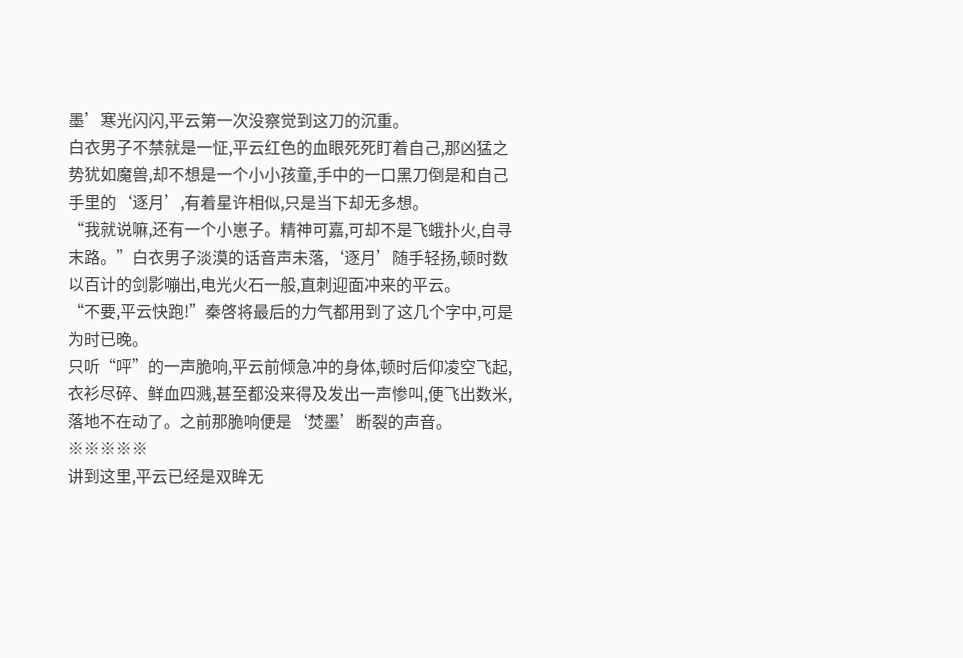墨’寒光闪闪,平云第一次没察觉到这刀的沉重。
白衣男子不禁就是一怔,平云红色的血眼死死盯着自己,那凶猛之势犹如魔兽,却不想是一个小小孩童,手中的一口黑刀倒是和自己手里的‘逐月’,有着星许相似,只是当下却无多想。
“我就说嘛,还有一个小崽子。精神可嘉,可却不是飞蛾扑火,自寻末路。”白衣男子淡漠的话音声未落,‘逐月’随手轻扬,顿时数以百计的剑影嘣出,电光火石一般,直刺迎面冲来的平云。
“不要,平云快跑!”秦啓将最后的力气都用到了这几个字中,可是为时已晚。
只听“呯”的一声脆响,平云前倾急冲的身体,顿时后仰凌空飞起,衣衫尽碎、鲜血四溅,甚至都没来得及发出一声惨叫,便飞出数米,落地不在动了。之前那脆响便是‘焚墨’断裂的声音。
※※※※※
讲到这里,平云已经是双眸无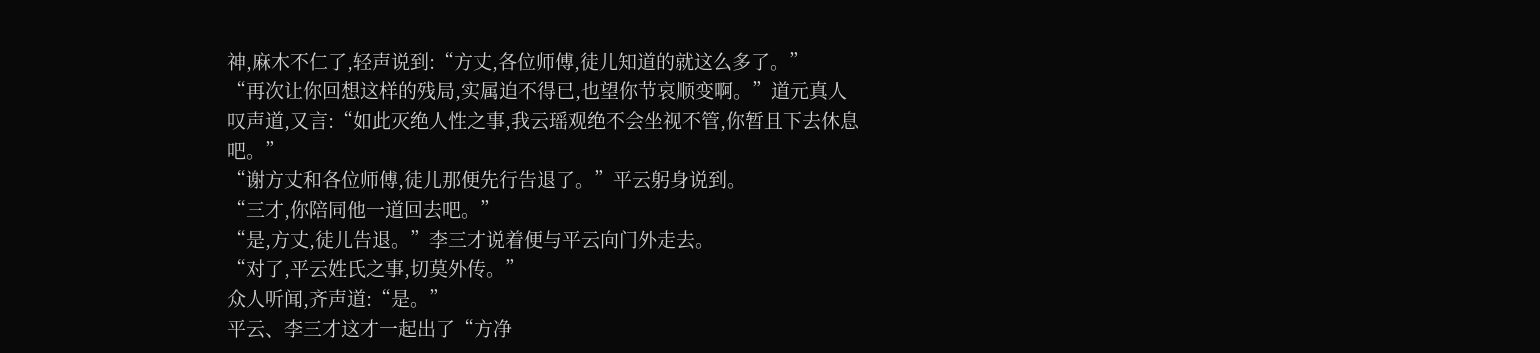神,麻木不仁了,轻声说到:“方丈,各位师傅,徒儿知道的就这么多了。”
“再次让你回想这样的残局,实属迫不得已,也望你节哀顺变啊。”道元真人叹声道,又言:“如此灭绝人性之事,我云瑶观绝不会坐视不管,你暂且下去休息吧。”
“谢方丈和各位师傅,徒儿那便先行告退了。”平云躬身说到。
“三才,你陪同他一道回去吧。”
“是,方丈,徒儿告退。”李三才说着便与平云向门外走去。
“对了,平云姓氏之事,切莫外传。”
众人听闻,齐声道:“是。”
平云、李三才这才一起出了“方净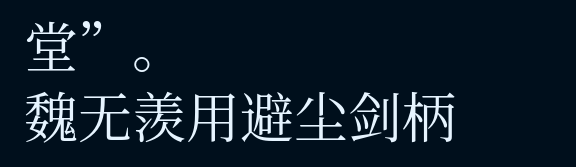堂”。
魏无羡用避尘剑柄